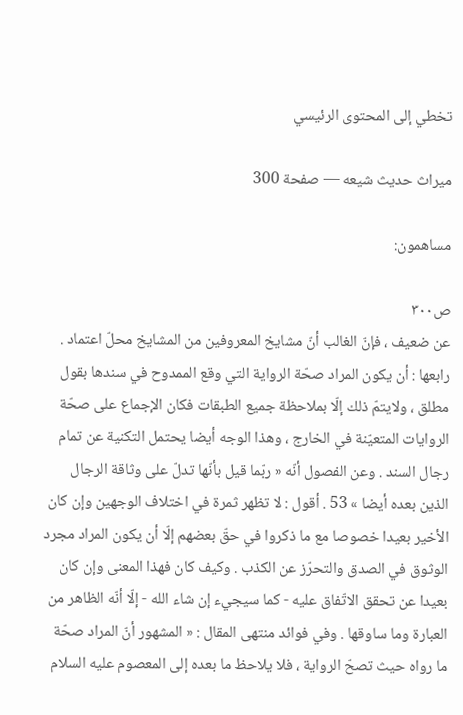تخطي إلى المحتوى الرئيسي

ميراث حديث شيعه — صفحة 300

مساهمون:

ص٣٠٠
عن ضعيف ، فإنّ الغالب أنّ مشايخ المعروفين من المشايخ محلّ اعتماد . رابعها : أن يكون المراد صحّة الرواية التي وقع الممدوح في سندها بقول مطلق ، ولايتمّ ذلك إلّا بملاحظة جميع الطبقات فكان الإجماع على صحّة الروايات المتعيّنة في الخارج ، وهذا الوجه أيضا يحتمل التكنية عن تمام رجال السند . وعن الفصول أنّه « ربّما قيل بأنّها تدلّ على وثاقة الرجال الذين بعده أيضا » 53 . أقول : لا تظهر ثمرة في اختلاف الوجهين وإن كان الأخير بعيدا خصوصا مع ما ذكروا في حقّ بعضهم إلّا أن يكون المراد مجرد الوثوق في الصدق والتحرّز عن الكذب . وكيف كان فهذا المعنى وإن كان بعيدا عن تحقق الاتّفاق عليه - كما سيجيء إن شاء الله - إلّا أنّه الظاهر من العبارة وما ساوقها . وفي فوائد منتهى المقال : « المشهور أنّ المراد صحّة ما رواه حيث تصحّ الرواية ، فلا يلاحظ ما بعده إلى المعصوم عليه السلام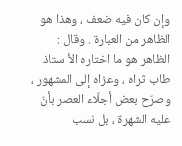وإن كان فيه ضعف ، وهذا هو الظاهر من العبارة . وقال : الظاهر هو ما اختاره الأ ستاذ طاب ثراه ، وعزاه إلى المشهور ، وصرّح بعض أجلّاء العصر بأنّ عليه الشهرة ، بل نسب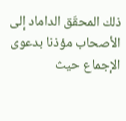ذلك المحقّق الداماد إلى الأصحاب مؤذنا بدعوى الإجماع حيث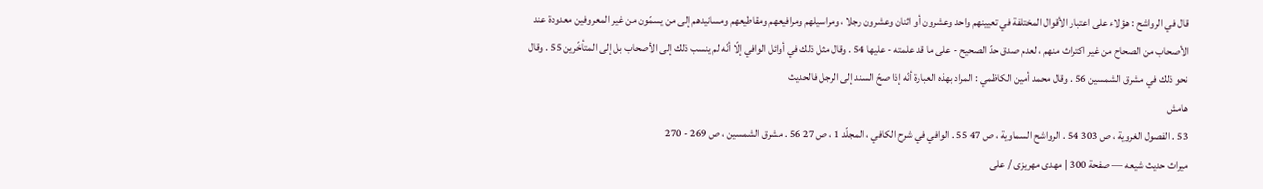قال في الرواشح : هؤلاء على اعتبار الأقوال المختلفة في تعيينهم واحد وعشرون أو اثنان وعشرون رجلا ، ومراسيلهم ومرافيعهم ومقاطيعهم ومسانيدهم إلى من يسمّون من غير المعروفين معدودة عند الأصحاب من الصحاح من غير اكتراث منهم ، لعدم صدق حدّ الصحيح - على ما قد علمته - عليها 54 . وقال مثل ذلك في أوائل الوافي إلّا أنّه لم ينسب ذلك إلى الأصحاب بل إلى المتأخّرين 55 . وقال نحو ذلك في مشرق الشمسين 56 . وقال محمد أمين الكاظمي : المراد بهذه العبارة أنّه إذا صحّ السند إلى الرجل فالحديث
هامش
53 . الفصول الغروية ، ص 303 54 . الرواشح السماوية ، ص 47 55 . الوافي في شرح الكافي ، المجلّد 1 ، ص 27 56 . مشرق الشمسين ، ص 269 - 270
ميراث حديث شيعه — صفحة 300 | مهدى مهريزى / على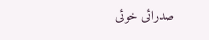صدرائى خوئى